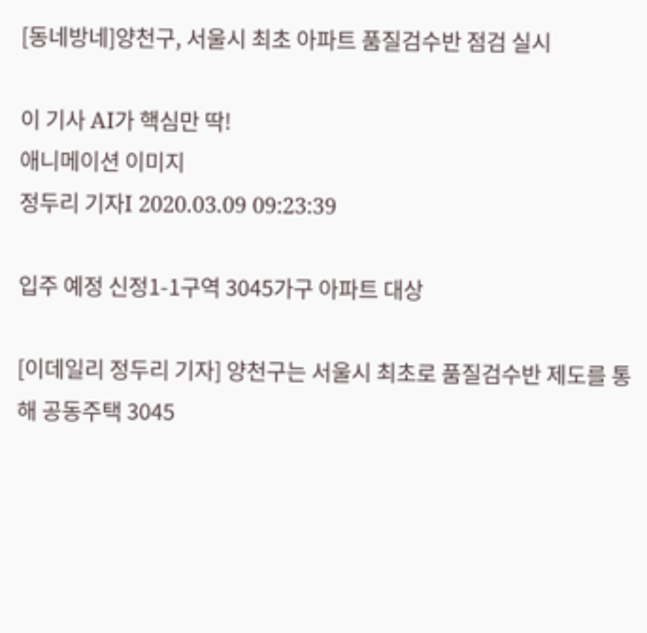[동네방네]양천구, 서울시 최초 아파트 품질검수반 점검 실시

이 기사 AI가 핵심만 딱!
애니메이션 이미지
정두리 기자I 2020.03.09 09:23:39

입주 예정 신정1-1구역 3045가구 아파트 대상

[이데일리 정두리 기자] 양천구는 서울시 최초로 품질검수반 제도를 통해 공동주택 3045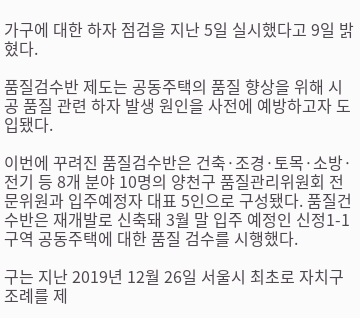가구에 대한 하자 점검을 지난 5일 실시했다고 9일 밝혔다.

품질검수반 제도는 공동주택의 품질 향상을 위해 시공 품질 관련 하자 발생 원인을 사전에 예방하고자 도입됐다.

이번에 꾸려진 품질검수반은 건축·조경·토목·소방·전기 등 8개 분야 10명의 양천구 품질관리위원회 전문위원과 입주예정자 대표 5인으로 구성됐다. 품질건수반은 재개발로 신축돼 3월 말 입주 예정인 신정1-1구역 공동주택에 대한 품질 검수를 시행했다.

구는 지난 2019년 12월 26일 서울시 최초로 자치구 조례를 제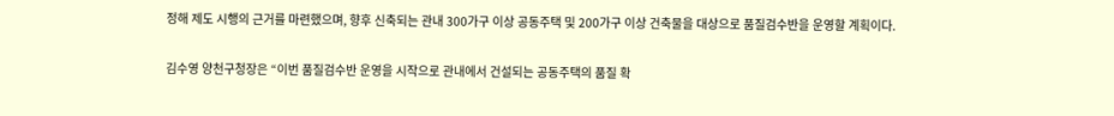정해 제도 시행의 근거를 마련했으며, 향후 신축되는 관내 300가구 이상 공동주택 및 200가구 이상 건축물을 대상으로 품질검수반을 운영할 계획이다.

김수영 양천구청장은 “이번 품질검수반 운영을 시작으로 관내에서 건설되는 공동주택의 품질 확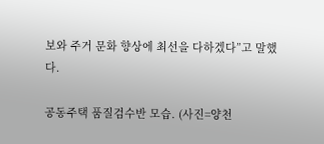보와 주거 문화 향상에 최선을 다하겠다”고 말했다.

공동주택 품질검수반 모습. (사진=양천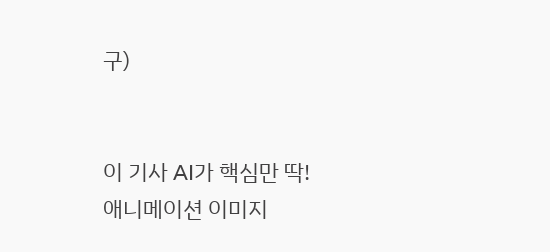구)


이 기사 AI가 핵심만 딱!
애니메이션 이미지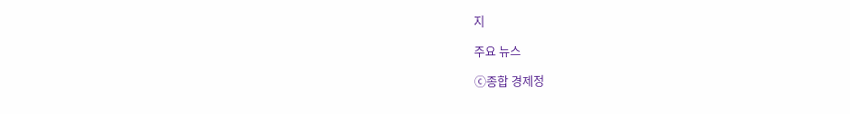지

주요 뉴스

ⓒ종합 경제정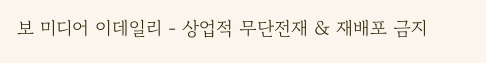보 미디어 이데일리 - 상업적 무단전재 & 재배포 금지